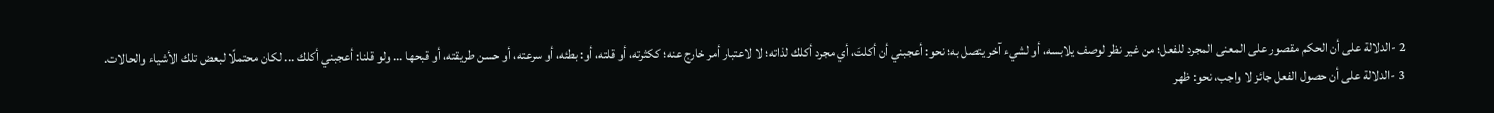2 -الدلالة على أن الحكم مقصور على المعنى المجرد للفعل؛ من غير نظر لوصف يلابسه، أو لشيء آخر يتصل به؛ نحو: أعجبني أن أكلتَ، أي مجرد أكلك لذاته؛ لا لاعتبار أمر خارج عنه؛ ككثرته، أو قلته، أو: بطئه، أو سرعته، أو حسن طريقته، أو قبحها ... ولو قلنا: أعجبني أكلك ... لكان محتملًا لبعض تلك الأشياء والحالات.
3 -الدلالة على أن حصول الفعل جائز لا واجب، نحو: ظهر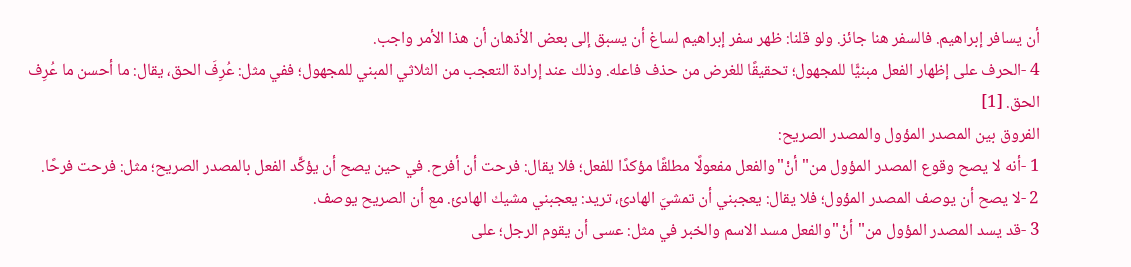أن يسافر إبراهيم. فالسفر هنا جائز. ولو قلنا: ظهر سفر إبراهيم لساغ أن يسبق إلى بعض الأذهان أن هذا الأمر واجب.
4 -الحرف على إظهار الفعل مبنيًّا للمجهول؛ تحقيقًا للغرض من حذف فاعله. وذلك عند إرادة التعجب من الثلاثي المبني للمجهول؛ ففي مثل: عُرِفَ الحق، يقال: ما أحسن ما عُرِف الحق. [1]
الفروق بين المصدر المؤول والمصدر الصريح:
1 -أنه لا يصح وقوع المصدر المؤول من"أنْ"والفعل مفعولًا مطلقًا مؤكدًا للفعل؛ فلا يقال: فرحت أن أفرح. في حين يصح أن يؤكَّد الفعل بالمصدر الصريح؛ مثل: فرحت فرحًا.
2 -لا يصح أن يوصف المصدر المؤول؛ فلا يقال: يعجبني أن تمشيَ الهادئ، تريد: يعجبني مشيك الهادئ. مع أن الصريح يوصف.
3 -قد يسد المصدر المؤول من"أنْ"والفعل مسد الاسم والخبر في مثل: عسى أن يقوم الرجل؛ على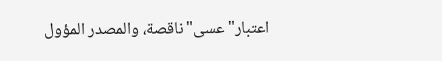اعتبار"عسى"ناقصة، والمصدر المؤول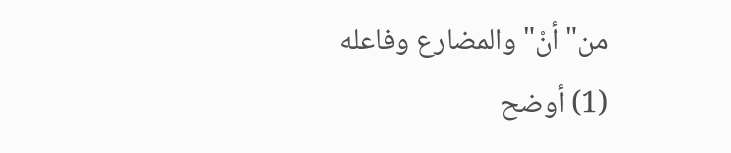من"أنْ"والمضارع وفاعله
(1) أوضح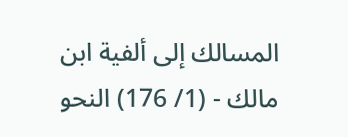المسالك إلى ألفية ابن مالك - (1/ 176) النحو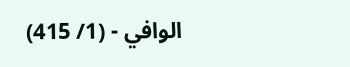الوافي - (1/ 415)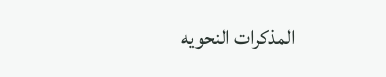المذكرات النحويه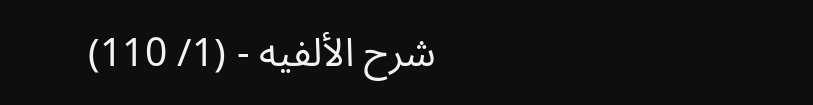شرح الألفيه - (1/ 110)